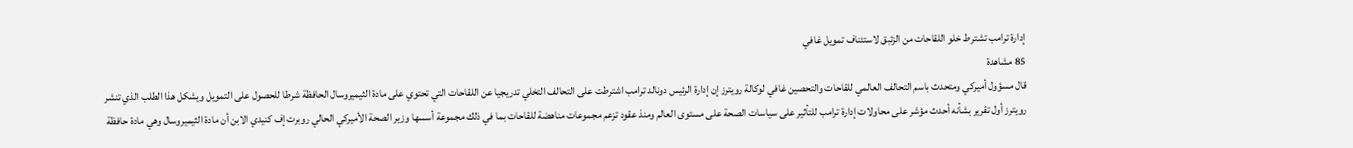إدارة ترامب تشترط خلو اللقاحات من الزئبق لاستئناف تمويل غافي
85 مشاهدة
قال مسؤول أميركي ومتحدث باسم التحالف العالمي للقاحات والتحصين غافي لوكالة رويترز إن إدارة الرئيس دونالد ترامب اشترطت على التحالف التخلي تدريجيا عن اللقاحات التي تحتوي على مادة الثيميروسال الحافظة شرطا للحصول على التمويل ويشكل هذا الطلب الذي تنشر رويترز أول تقرير بشأنه أحدث مؤشر على محاولات إدارة ترامب للتأثير على سياسات الصحة على مستوى العالم ومنذ عقود تزعم مجموعات مناهضة للقاحات بما في ذلك مجموعة أسسها وزير الصحة الأميركي الحالي روبرت إف كنيدي الابن أن مادة الثيميروسال وهي مادة حافظة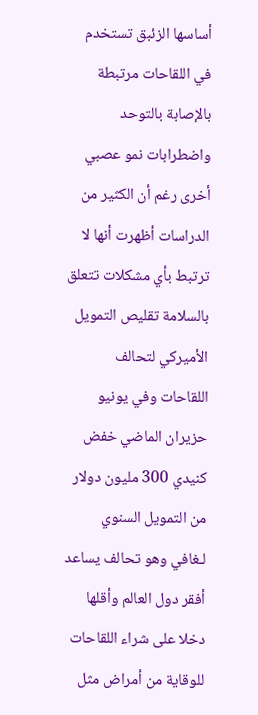أساسها الزئبق تستخدم في اللقاحات مرتبطة بالإصابة بالتوحد واضطرابات نمو عصبي أخرى رغم أن الكثير من الدراسات أظهرت أنها لا ترتبط بأي مشكلات تتعلق بالسلامة تقليص التمويل الأميركي لتحالف اللقاحات وفي يونيو حزيران الماضي خفض كنيدي 300 مليون دولار من التمويل السنوي لـغافي وهو تحالف يساعد أفقر دول العالم وأقلها دخلا على شراء اللقاحات للوقاية من أمراض مثل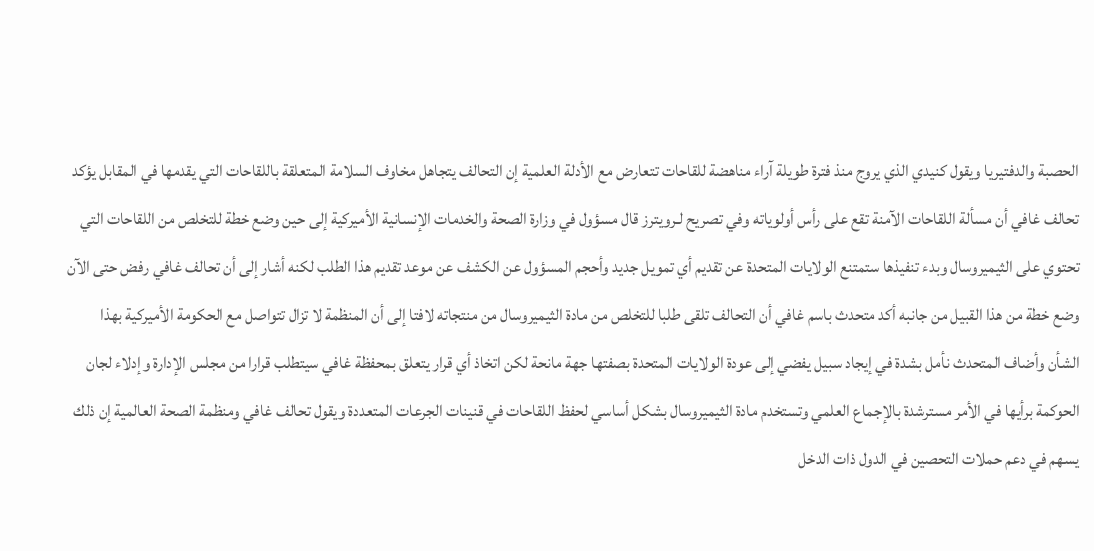الحصبة والدفتيريا ويقول كنيدي الذي يروج منذ فترة طويلة آراء مناهضة للقاحات تتعارض مع الأدلة العلمية إن التحالف يتجاهل مخاوف السلامة المتعلقة باللقاحات التي يقدمها في المقابل يؤكد تحالف غافي أن مسألة اللقاحات الآمنة تقع على رأس أولوياته وفي تصريح لـرويترز قال مسؤول في وزارة الصحة والخدمات الإنسانية الأميركية إلى حين وضع خطة للتخلص من اللقاحات التي تحتوي على الثيميروسال وبدء تنفيذها ستمتنع الولايات المتحدة عن تقديم أي تمويل جديد وأحجم المسؤول عن الكشف عن موعد تقديم هذا الطلب لكنه أشار إلى أن تحالف غافي رفض حتى الآن وضع خطة من هذا القبيل من جانبه أكد متحدث باسم غافي أن التحالف تلقى طلبا للتخلص من مادة الثيميروسال من منتجاته لافتا إلى أن المنظمة لا تزال تتواصل مع الحكومة الأميركية بهذا الشأن وأضاف المتحدث نأمل بشدة في إيجاد سبيل يفضي إلى عودة الولايات المتحدة بصفتها جهة مانحة لكن اتخاذ أي قرار يتعلق بمحفظة غافي سيتطلب قرارا من مجلس الإدارة وإدلاء لجان الحوكمة برأيها في الأمر مسترشدة بالإجماع العلمي وتستخدم مادة الثيميروسال بشكل أساسي لحفظ اللقاحات في قنينات الجرعات المتعددة ويقول تحالف غافي ومنظمة الصحة العالمية إن ذلك يسهم في دعم حملات التحصين في الدول ذات الدخل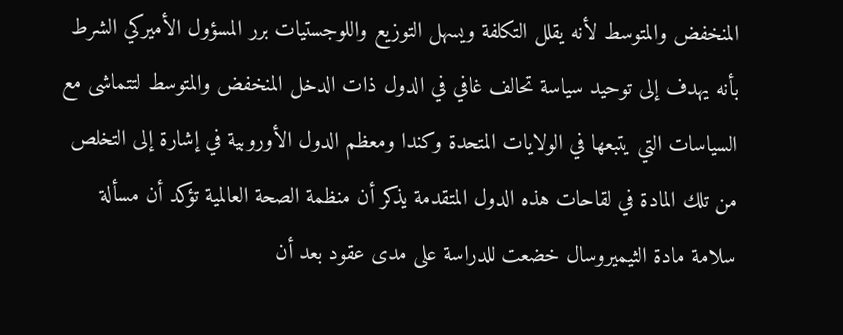المنخفض والمتوسط لأنه يقلل التكلفة ويسهل التوزيع واللوجستيات برر المسؤول الأميركي الشرط بأنه يهدف إلى توحيد سياسة تحالف غافي في الدول ذات الدخل المنخفض والمتوسط لتتماشى مع السياسات التي يتبعها في الولايات المتحدة وكندا ومعظم الدول الأوروبية في إشارة إلى التخلص من تلك المادة في لقاحات هذه الدول المتقدمة يذكر أن منظمة الصحة العالمية تؤكد أن مسألة سلامة مادة الثيميروسال خضعت للدراسة على مدى عقود بعد أن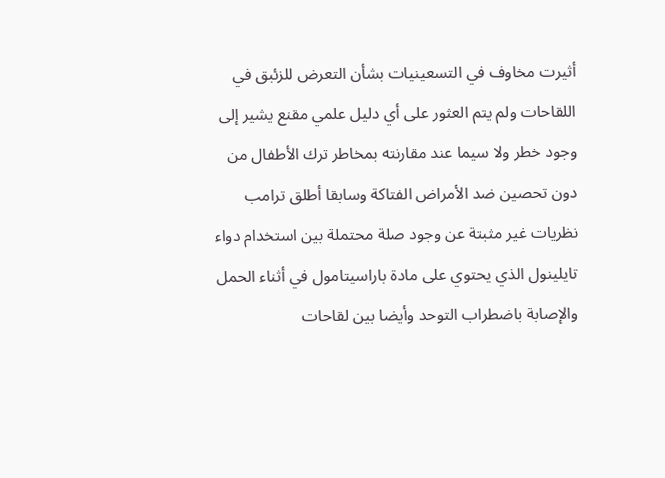أثيرت مخاوف في التسعينيات بشأن التعرض للزئبق في اللقاحات ولم يتم العثور على أي دليل علمي مقنع يشير إلى وجود خطر ولا سيما عند مقارنته بمخاطر ترك الأطفال من دون تحصين ضد الأمراض الفتاكة وسابقا أطلق ترامب نظريات غير مثبتة عن وجود صلة محتملة بين استخدام دواء تايلينول الذي يحتوي على مادة باراسيتامول في أثناء الحمل والإصابة باضطراب التوحد وأيضا بين لقاحات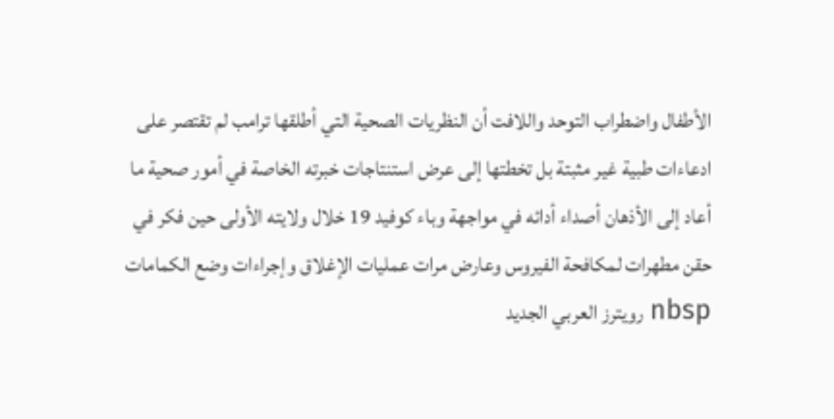الأطفال واضطراب التوحد واللافت أن النظريات الصحية التي أطلقها ترامب لم تقتصر على ادعاءات طبية غير مثبتة بل تخطتها إلى عرض استنتاجات خبرته الخاصة في أمور صحية ما أعاد إلى الأذهان أصداء أدائه في مواجهة وباء كوفيد 19 خلال ولايته الأولى حين فكر في حقن مطهرات لمكافحة الفيروس وعارض مرات عمليات الإغلاق وإجراءات وضع الكمامات nbsp رويترز العربي الجديد